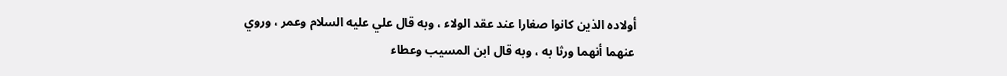أولاده الذين كانوا صغارا عند عقد الولاء ، وبه قال علي عليه السلام وعمر ، وروي
عنهما أنهما ورثا به ، وبه قال ابن المسيب وعطاء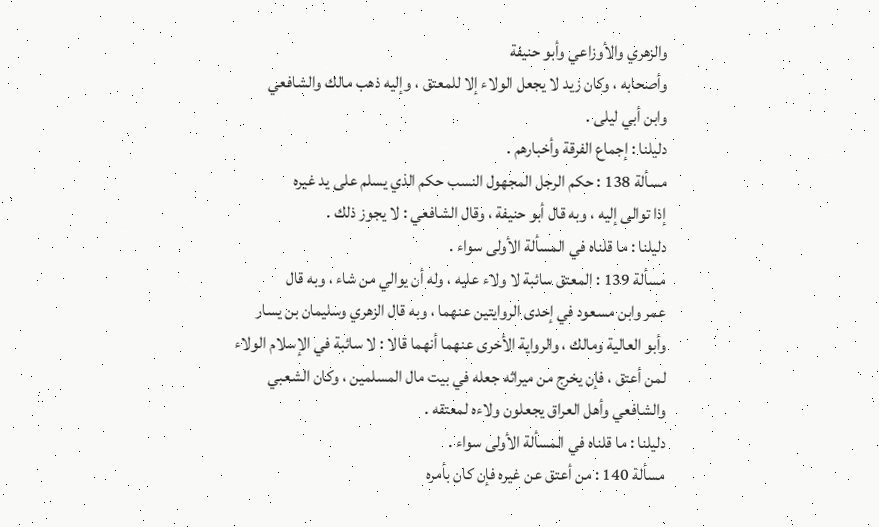والزهري والأوزاعي وأبو حنيفة
وأصحابه ، وكان زيد لا يجعل الولاء إلا للمعتق ، وإليه ذهب مالك والشافعي
وابن أبي ليلى .
دليلنا : إجماع الفرقة وأخبارهم .
مسألة 138 : حكم الرجل المجهول النسب حكم الذي يسلم على يد غيره
إذا توالى إليه ، وبه قال أبو حنيفة ، وقال الشافعي : لا يجوز ذلك .
دليلنا : ما قلناه في المسألة الأولى سواء .
مسألة 139 : المعتق سائبة لا ولاء عليه ، وله أن يوالي من شاء ، وبه قال
عمر وابن مسعود في إحدى الروايتين عنهما ، وبه قال الزهري وسليمان بن يسار
وأبو العالية ومالك ، والرواية الأخرى عنهما أنهما قالا : لا سائبة في الإسلام الولاء
لمن أعتق ، فإن يخرج من ميراثه جعله في بيت مال المسلمين ، وكان الشعبي
والشافعي وأهل العراق يجعلون ولاءه لمعتقه .
دليلنا : ما قلناه في المسألة الأولى سواء .
مسألة 140 : من أعتق عن غيره فإن كان بأمره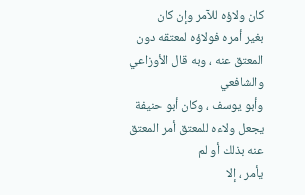كان ولاؤه للآمر وإن كان
بغير أمره فولاؤه لمعتقه دون المعتق عنه ، وبه قال الأوزاعي والشافعي
وأبو يوسف ، وكان أبو حنيفة يجعل ولاءه للمعتق أمر المعتق عنه بذلك أو لم
يأمر ، إلا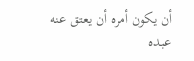أن يكون أمره أن يعتق عنه عبده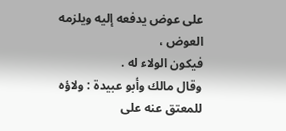على عوض يدفعه إليه ويلزمه العوض ،
فيكون الولاء له .
وقال مالك وأبو عبيدة : ولاؤه للمعتق عنه على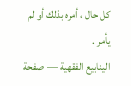كل حال ، أمره بذلك أو لم
يأمر .
الينابيع الفقهية — صفحة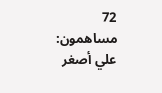72
مساهمون: علي أصغر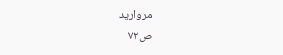مرواريد
ص٧٢